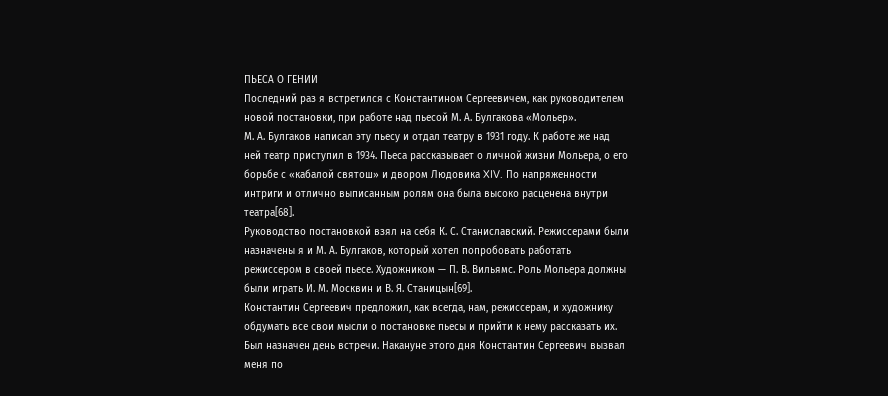ПЬЕСА О ГЕНИИ
Последний раз я встретился с Константином Сергеевичем, как руководителем новой постановки, при работе над пьесой М. А. Булгакова «Мольер».
М. А. Булгаков написал эту пьесу и отдал театру в 1931 году. К работе же над ней театр приступил в 1934. Пьеса рассказывает о личной жизни Мольера, о его борьбе с «кабалой святош» и двором Людовика XIV. По напряженности интриги и отлично выписанным ролям она была высоко расценена внутри театра[68].
Руководство постановкой взял на себя К. С. Станиславский. Режиссерами были назначены я и М. А. Булгаков, который хотел попробовать работать режиссером в своей пьесе. Художником — П. В. Вильямс. Роль Мольера должны были играть И. М. Москвин и В. Я. Станицын[69].
Константин Сергеевич предложил, как всегда, нам, режиссерам, и художнику обдумать все свои мысли о постановке пьесы и прийти к нему рассказать их. Был назначен день встречи. Накануне этого дня Константин Сергеевич вызвал меня по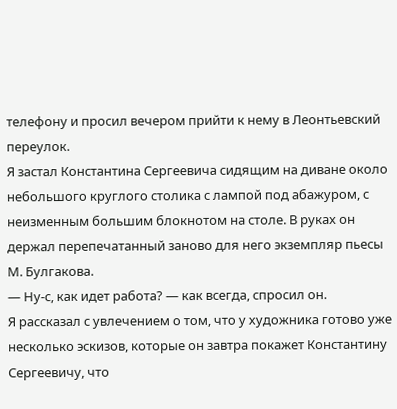телефону и просил вечером прийти к нему в Леонтьевский переулок.
Я застал Константина Сергеевича сидящим на диване около небольшого круглого столика с лампой под абажуром, с неизменным большим блокнотом на столе. В руках он держал перепечатанный заново для него экземпляр пьесы М. Булгакова.
— Ну-с, как идет работа? — как всегда, спросил он.
Я рассказал с увлечением о том, что у художника готово уже несколько эскизов, которые он завтра покажет Константину Сергеевичу, что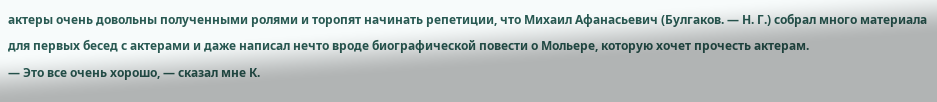актеры очень довольны полученными ролями и торопят начинать репетиции, что Михаил Афанасьевич (Булгаков. — Н. Г.) собрал много материала для первых бесед с актерами и даже написал нечто вроде биографической повести о Мольере, которую хочет прочесть актерам.
— Это все очень хорошо, — сказал мне К.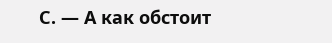С. — А как обстоит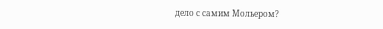дело с самим Мольером?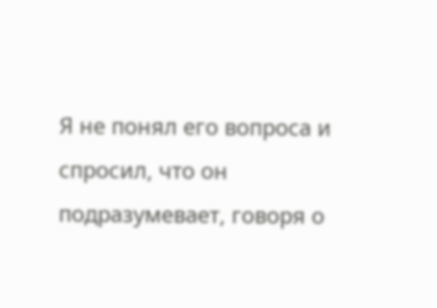Я не понял его вопроса и спросил, что он подразумевает, говоря о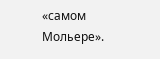«самом Мольере».